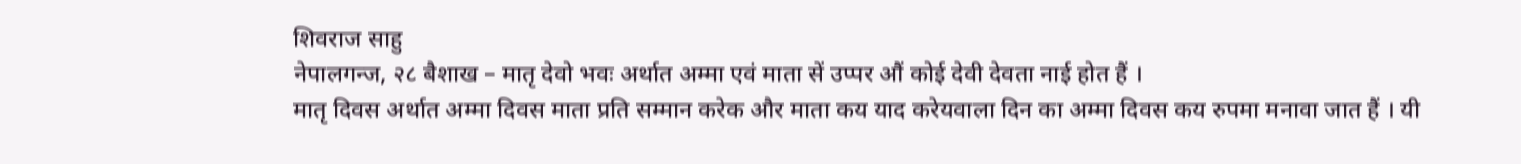शिवराज साहु
नेपालगन्ज, २८ बैशाख – मातृ देवो भवः अर्थात अम्मा एवं माता सें उप्पर औं कोई देवी देवता नाई होत हैं ।
मातृ दिवस अर्थात अम्मा दिवस माता प्रति सम्मान करेक और माता कय याद करेयवाला दिन का अम्मा दिवस कय रुपमा मनावा जात हैं । यी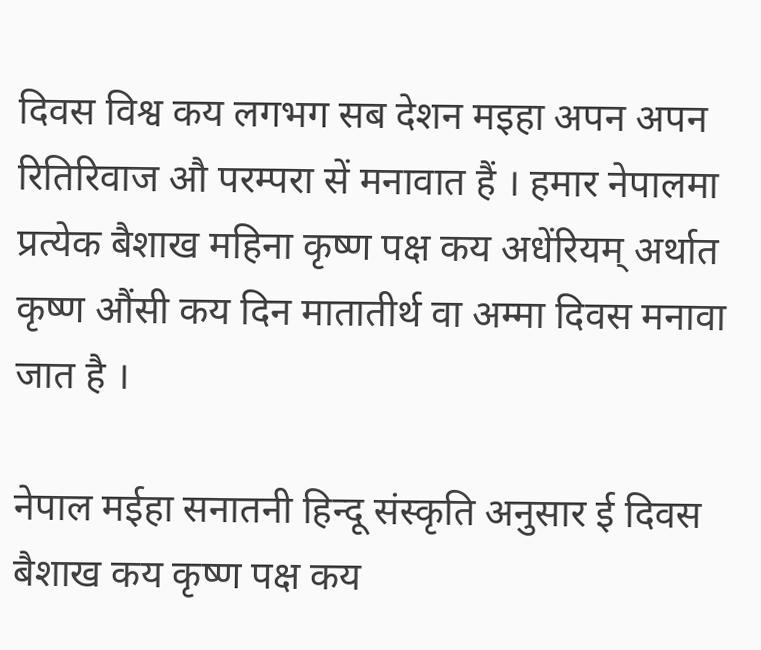दिवस विश्व कय लगभग सब देशन मइहा अपन अपन रितिरिवाज औ परम्परा सें मनावात हैं । हमार नेपालमा प्रत्येक बैशाख महिना कृष्ण पक्ष कय अधेंरियम् अर्थात कृष्ण औंसी कय दिन मातातीर्थ वा अम्मा दिवस मनावा जात है ।

नेपाल मईहा सनातनी हिन्दू संस्कृति अनुसार ई दिवस बैशाख कय कृष्ण पक्ष कय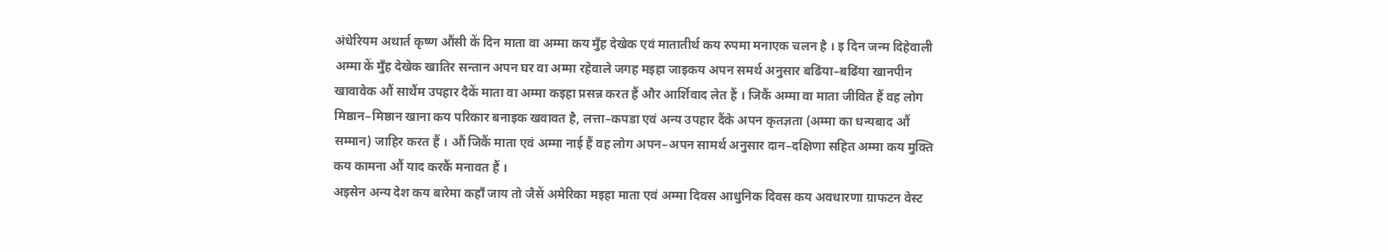अंधेरियम अथार्त कृष्ण औंसी कें दिन माता वा अम्मा कय मुँह देखेक एवं मातातीर्थ कय रुपमा मनाएक चलन है । इ दिन जन्म दिहेवाली अम्मा कें मुँह देखेक खातिर सन्तान अपन घर वा अम्मा रहेवाले जगह मइहा जाइकय अपन समर्थ अनुसार बढिंया–बढिंया खानपीन खावावेक औं साथैंम उपहार दैकें माता वा अम्मा कइहा प्रसन्न करत हैं और आर्शिवाद लेत हैं । जिकैं अम्मा वा माता जीवित हैं वह लोग मिष्ठान–मिष्ठान खाना कय परिकार बनाइक खवावत है, लत्ता–कपडा एवं अन्य उपहार दैंके अपन कृतज्ञता (अम्मा का धन्यबाद औं सम्मान) जाहिर करत हैं । औं जिकैं माता एवं अम्मा नाई हैं वह लोग अपन–अपन सामर्थ अनुसार दान–दक्षिणा सहित अम्मा कय मुक्ति कय कामना औं याद करकैं मनावत हैं ।
अइसेन अन्य देश कय बारेमा कहाँ जाय तो जैसें अमेरिका मइहा माता एवं अम्मा दिवस आधुनिक दिवस कय अवधारणा ग्राफटन वेस्ट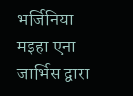भर्जिनिया मइहा एना जार्भिस द्वारा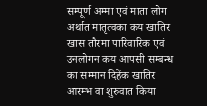सम्पूर्ण अम्मा एवं माता लोग अर्थात मातृत्वका कय खातिर खास तौरमा पारिवारिक एवं उनलोगन कय आपसी सम्बन्ध का सम्मान दिहेंक खातिर आरम्भ वा शुरुवात किया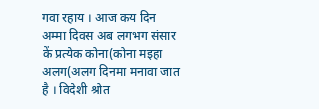गवा रहाय । आज कय दिन अम्मा दिवस अब लगभग संसार कें प्रत्येक कोना(कोना मइहा अलग(अलग दिनमा मनावा जात है । विदेशी श्रोत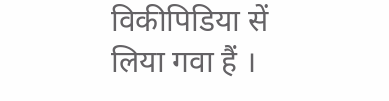विकीपिडिया सें लिया गवा हैं ।